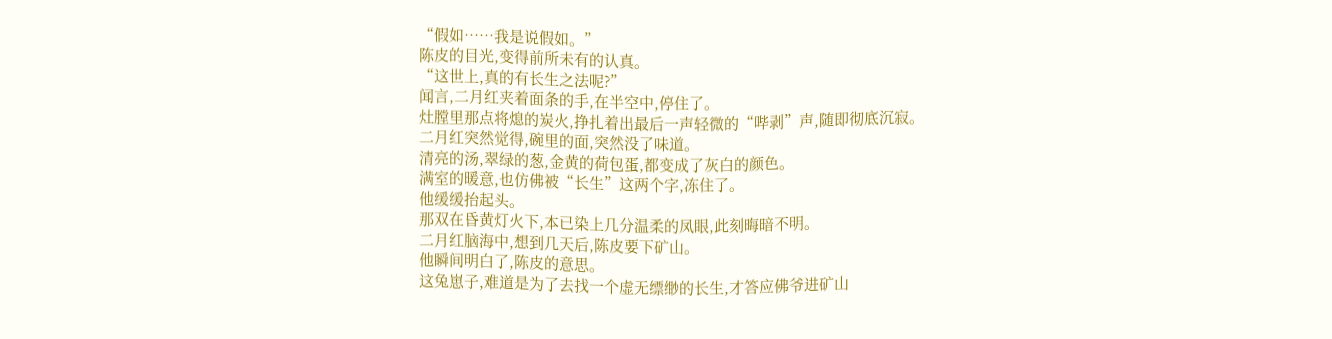“假如……我是说假如。”
陈皮的目光,变得前所未有的认真。
“这世上,真的有长生之法呢?”
闻言,二月红夹着面条的手,在半空中,停住了。
灶膛里那点将熄的炭火,挣扎着出最后一声轻微的“哔剥”声,随即彻底沉寂。
二月红突然觉得,碗里的面,突然没了味道。
清亮的汤,翠绿的葱,金黄的荷包蛋,都变成了灰白的颜色。
满室的暖意,也仿佛被“长生”这两个字,冻住了。
他缓缓抬起头。
那双在昏黄灯火下,本已染上几分温柔的凤眼,此刻晦暗不明。
二月红脑海中,想到几天后,陈皮要下矿山。
他瞬间明白了,陈皮的意思。
这兔崽子,难道是为了去找一个虚无缥缈的长生,才答应佛爷进矿山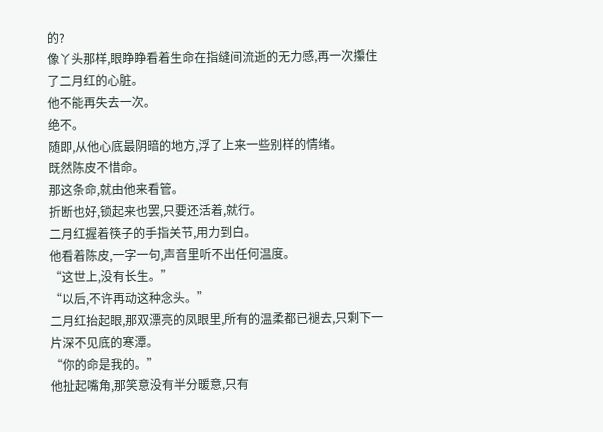的?
像丫头那样,眼睁睁看着生命在指缝间流逝的无力感,再一次攥住了二月红的心脏。
他不能再失去一次。
绝不。
随即,从他心底最阴暗的地方,浮了上来一些别样的情绪。
既然陈皮不惜命。
那这条命,就由他来看管。
折断也好,锁起来也罢,只要还活着,就行。
二月红握着筷子的手指关节,用力到白。
他看着陈皮,一字一句,声音里听不出任何温度。
“这世上,没有长生。”
“以后,不许再动这种念头。”
二月红抬起眼,那双漂亮的凤眼里,所有的温柔都已褪去,只剩下一片深不见底的寒潭。
“你的命是我的。”
他扯起嘴角,那笑意没有半分暖意,只有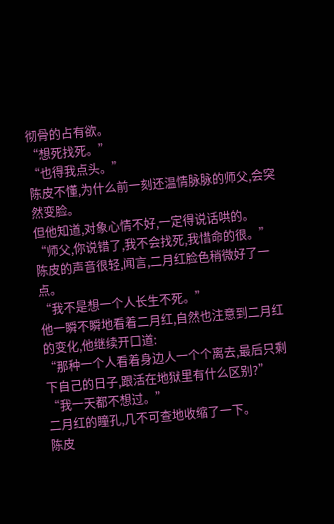彻骨的占有欲。
“想死找死。”
“也得我点头。”
陈皮不懂,为什么前一刻还温情脉脉的师父,会突然变脸。
但他知道,对象心情不好,一定得说话哄的。
“师父,你说错了,我不会找死,我惜命的很。”
陈皮的声音很轻,闻言,二月红脸色稍微好了一点。
“我不是想一个人长生不死。”
他一瞬不瞬地看着二月红,自然也注意到二月红的变化,他继续开口道:
“那种一个人看着身边人一个个离去,最后只剩下自己的日子,跟活在地狱里有什么区别?”
“我一天都不想过。”
二月红的瞳孔,几不可查地收缩了一下。
陈皮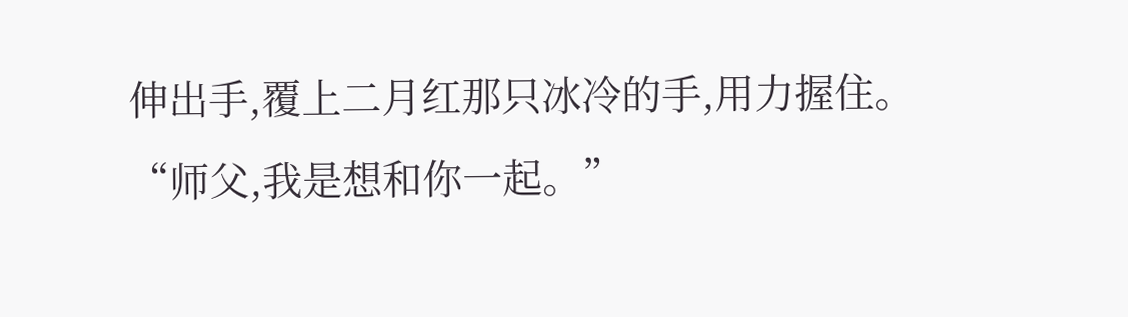伸出手,覆上二月红那只冰冷的手,用力握住。
“师父,我是想和你一起。”